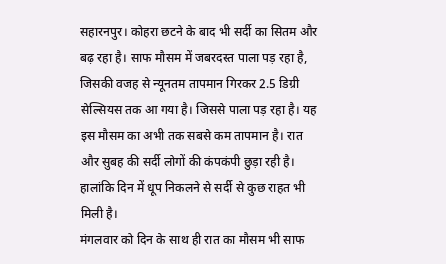सहारनपुर। कोहरा छटने के बाद भी सर्दी का सितम और बढ़ रहा है। साफ मौसम में जबरदस्त पाला पड़ रहा है, जिसकी वजह से न्यूनतम तापमान गिरकर 2.5 डिग्री सेल्सियस तक आ गया है। जिससे पाला पड़ रहा है। यह इस मौसम का अभी तक सबसे कम तापमान है। रात और सुबह की सर्दी लोगों की कंपकंपी छुड़ा रही है। हालांकि दिन में धूप निकलने से सर्दी से कुछ राहत भी मिली है।
मंगलवार को दिन के साथ ही रात का मौसम भी साफ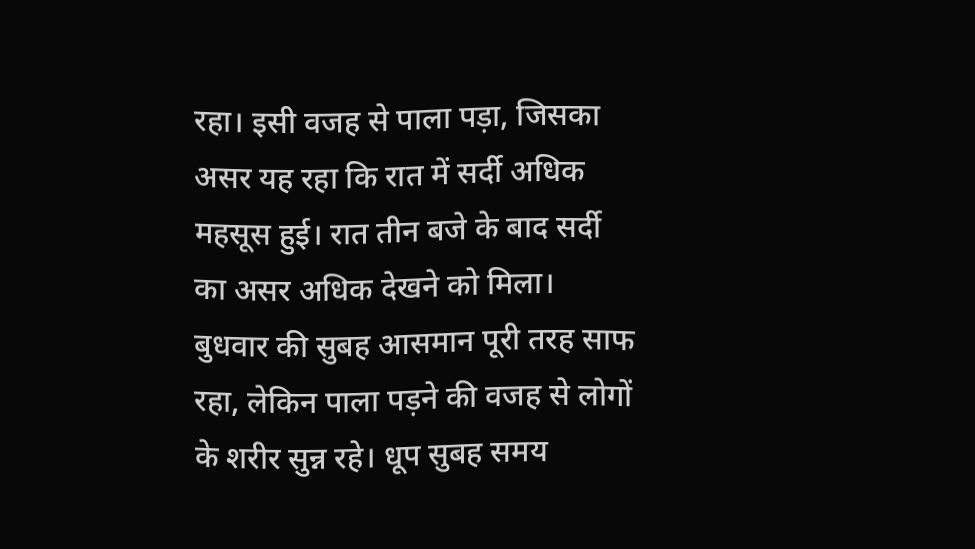रहा। इसी वजह से पाला पड़ा, जिसका असर यह रहा कि रात में सर्दी अधिक महसूस हुई। रात तीन बजे के बाद सर्दी का असर अधिक देखने को मिला। बुधवार की सुबह आसमान पूरी तरह साफ रहा, लेकिन पाला पड़ने की वजह से लोगों के शरीर सुन्न रहे। धूप सुबह समय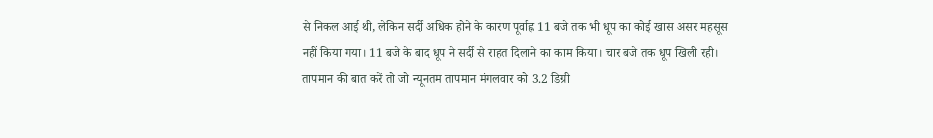से निकल आई थी, लेकिन सर्दी अधिक होने के कारण पूर्वाह्न 11 बजे तक भी धूप का कोई खास असर महसूस नहीं किया गया। 11 बजे के बाद धूप ने सर्दी से राहत दिलाने का काम किया। चार बजे तक धूप खिली रही। तापमान की बात करें तो जो न्यूनतम तापमान मंगलवार को 3.2 डिग्री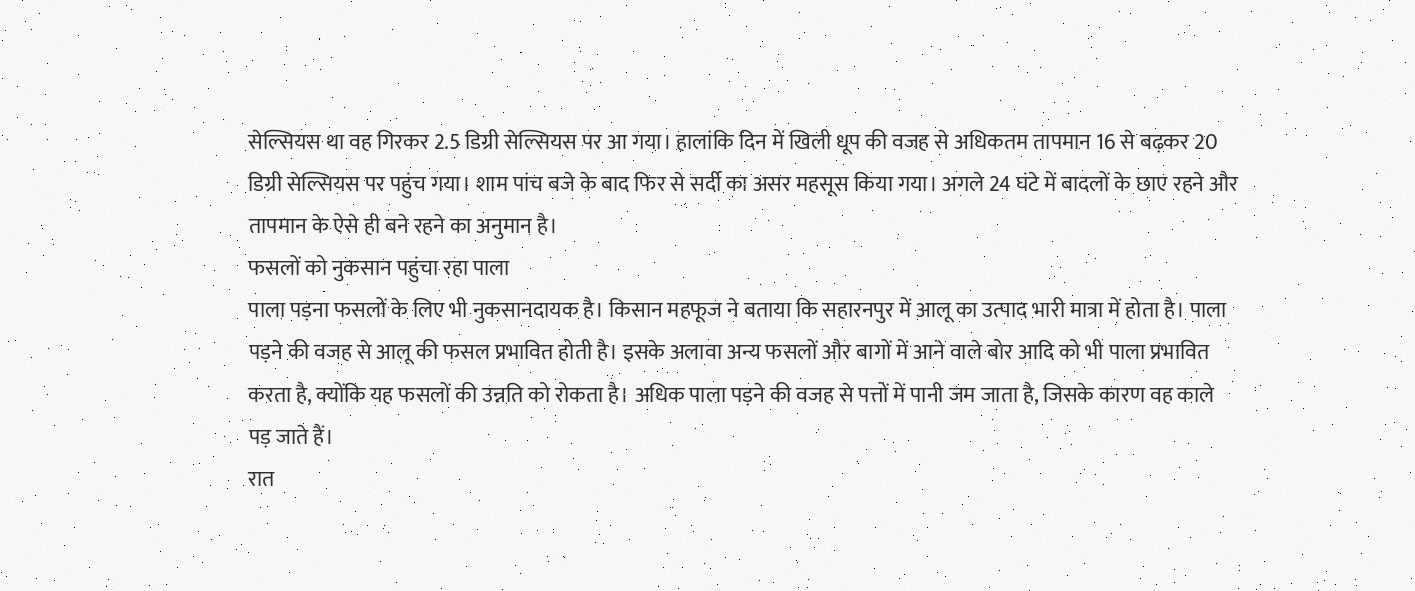सेल्सियस था वह गिरकर 2.5 डिग्री सेल्सियस पर आ गया। हालांकि दिन में खिली धूप की वजह से अधिकतम तापमान 16 से बढ़कर 20 डिग्री सेल्सियस पर पहुंच गया। शाम पांच बजे के बाद फिर से सर्दी का असर महसूस किया गया। अगले 24 घंटे में बादलों के छाए रहने और तापमान के ऐसे ही बने रहने का अनुमान है।
फसलों को नुकसान पहुंचा रहा पाला
पाला पड़ना फसलों के लिए भी नुकसानदायक है। किसान महफूज ने बताया कि सहारनपुर में आलू का उत्पाद भारी मात्रा में होता है। पाला पड़ने की वजह से आलू की फसल प्रभावित होती है। इसके अलावा अन्य फसलों और बागों में आने वाले बोर आदि को भी पाला प्रभावित करता है, क्योंकि यह फसलों की उन्नति को रोकता है। अधिक पाला पड़ने की वजह से पत्तों में पानी जम जाता है, जिसके कारण वह काले पड़ जाते हैं।
रात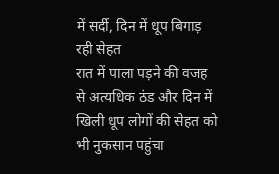में सर्दी, दिन में धूप बिगाड़ रही सेहत
रात में पाला पड़ने की वजह से अत्यधिक ठंड और दिन में खिली धूप लोगों की सेहत को भी नुकसान पहुंचा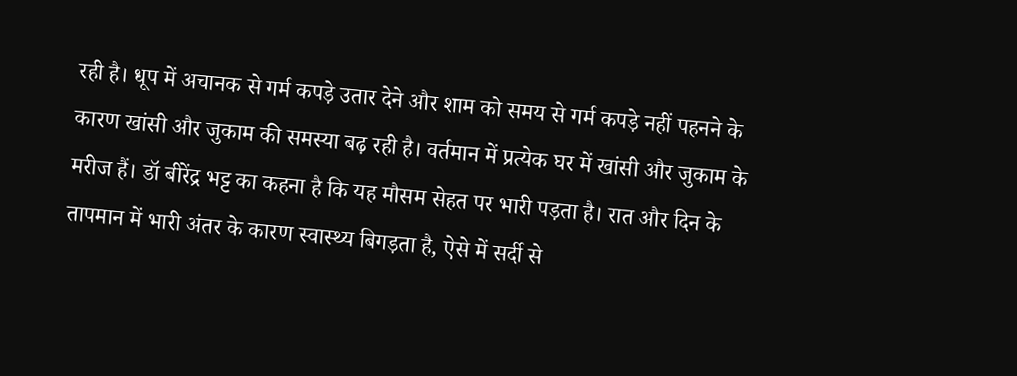रही है। धूप में अचानक से गर्म कपड़े उतार देने और शाम को समय से गर्म कपड़े नहीं पहनने के कारण खांसी और जुकाम की समस्या बढ़ रही है। वर्तमान में प्रत्येक घर में खांसी और जुकाम के मरीज हैं। डॉ बीरेंद्र भट्ट का कहना है कि यह मौसम सेहत पर भारी पड़ता है। रात और दिन के तापमान में भारी अंतर के कारण स्वास्थ्य बिगड़ता है, ऐसे में सर्दी से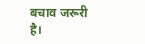बचाव जरूरी है।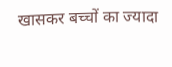खासकर बच्चों का ज्यादा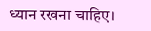ध्यान रखना चाहिए।